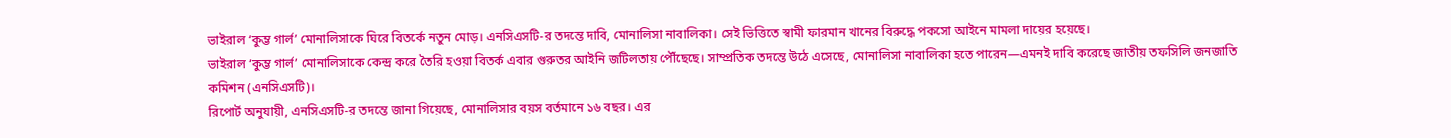ভাইরাল ‘কুম্ভ গার্ল’ মোনালিসাকে ঘিরে বিতর্কে নতুন মোড়। এনসিএসটি-র তদন্তে দাবি, মোনালিসা নাবালিকা। সেই ভিত্তিতে স্বামী ফারমান খানের বিরুদ্ধে পকসো আইনে মামলা দায়ের হয়েছে।
ভাইরাল ‘কুম্ভ গার্ল’ মোনালিসাকে কেন্দ্র করে তৈরি হওয়া বিতর্ক এবার গুরুতর আইনি জটিলতায় পৌঁছেছে। সাম্প্রতিক তদন্তে উঠে এসেছে, মোনালিসা নাবালিকা হতে পারেন—এমনই দাবি করেছে জাতীয় তফসিলি জনজাতি কমিশন (এনসিএসটি)।
রিপোর্ট অনুযায়ী, এনসিএসটি-র তদন্তে জানা গিয়েছে, মোনালিসার বয়স বর্তমানে ১৬ বছর। এর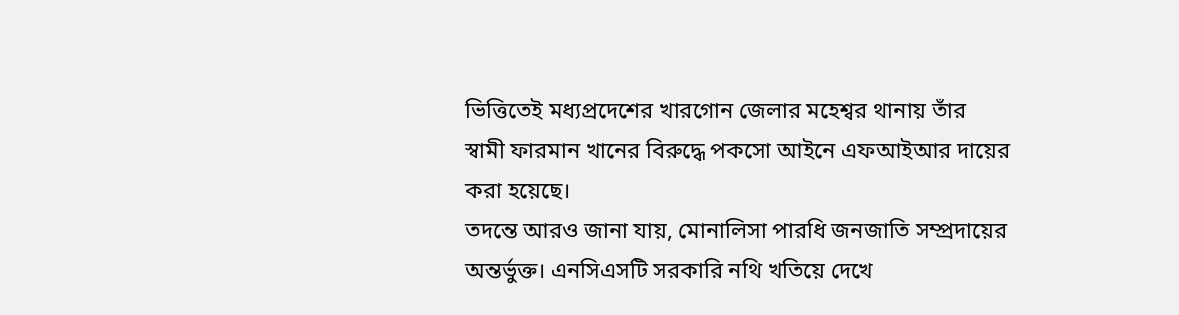ভিত্তিতেই মধ্যপ্রদেশের খারগোন জেলার মহেশ্বর থানায় তাঁর স্বামী ফারমান খানের বিরুদ্ধে পকসো আইনে এফআইআর দায়ের করা হয়েছে।
তদন্তে আরও জানা যায়, মোনালিসা পারধি জনজাতি সম্প্রদায়ের অন্তর্ভুক্ত। এনসিএসটি সরকারি নথি খতিয়ে দেখে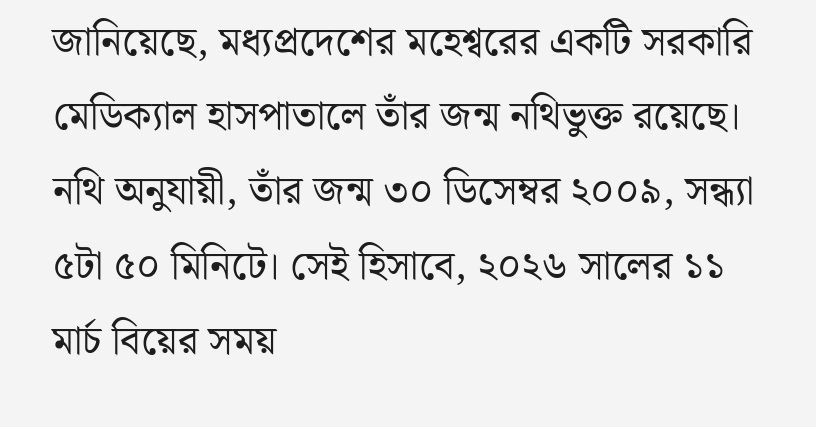জানিয়েছে, মধ্যপ্রদেশের মহেশ্বরের একটি সরকারি মেডিক্যাল হাসপাতালে তাঁর জন্ম নথিভুক্ত রয়েছে। নথি অনুযায়ী, তাঁর জন্ম ৩০ ডিসেম্বর ২০০৯, সন্ধ্যা ৫টা ৫০ মিনিটে। সেই হিসাবে, ২০২৬ সালের ১১ মার্চ বিয়ের সময়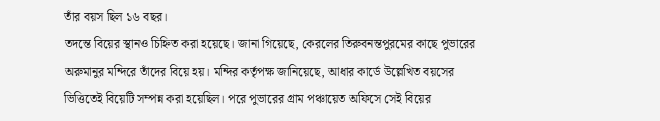তাঁর বয়স ছিল ১৬ বছর।
তদন্তে বিয়ের স্থানও চিহ্নিত করা হয়েছে। জানা গিয়েছে, কেরলের তিরুবনন্তপুরমের কাছে পুভারের অরুমানুর মন্দিরে তাঁদের বিয়ে হয়। মন্দির কর্তৃপক্ষ জানিয়েছে, আধার কার্ডে উল্লেখিত বয়সের ভিত্তিতেই বিয়েটি সম্পন্ন করা হয়েছিল। পরে পুভারের গ্রাম পঞ্চায়েত অফিসে সেই বিয়ের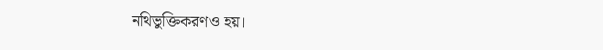নথিভুক্তিকরণও হয়।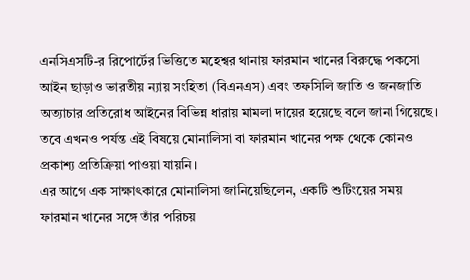এনসিএসটি-র রিপোর্টের ভিত্তিতে মহেশ্বর থানায় ফারমান খানের বিরুদ্ধে পকসো আইন ছাড়াও ভারতীয় ন্যায় সংহিতা (বিএনএস) এবং তফসিলি জাতি ও জনজাতি অত্যাচার প্রতিরোধ আইনের বিভিন্ন ধারায় মামলা দায়ের হয়েছে বলে জানা গিয়েছে।
তবে এখনও পর্যন্ত এই বিষয়ে মোনালিসা বা ফারমান খানের পক্ষ থেকে কোনও প্রকাশ্য প্রতিক্রিয়া পাওয়া যায়নি।
এর আগে এক সাক্ষাৎকারে মোনালিসা জানিয়েছিলেন, একটি শুটিংয়ের সময় ফারমান খানের সঙ্গে তাঁর পরিচয়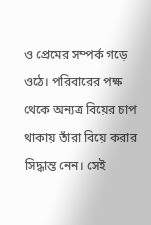ও প্রেমের সম্পর্ক গড়ে ওঠে। পরিবারের পক্ষ থেকে অন্যত্র বিয়ের চাপ থাকায় তাঁরা বিয়ে করার সিদ্ধান্ত নেন। সেই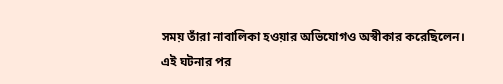সময় তাঁরা নাবালিকা হওয়ার অভিযোগও অস্বীকার করেছিলেন।
এই ঘটনার পর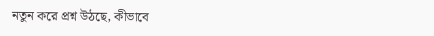নতুন করে প্রশ্ন উঠছে, কীভাবে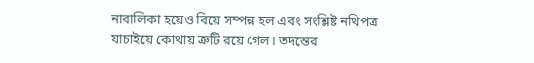নাবালিকা হয়েও বিয়ে সম্পন্ন হল এবং সংশ্লিষ্ট নথিপত্র যাচাইয়ে কোথায় ত্রুটি রয়ে গেল। তদন্তের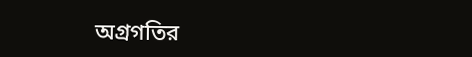অগ্রগতির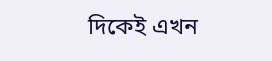দিকেই এখন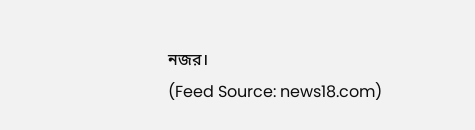নজর।
(Feed Source: news18.com)